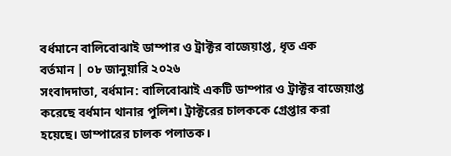বর্ধমানে বালিবোঝাই ডাম্পার ও ট্রাক্টর বাজেয়াপ্ত, ধৃত এক
বর্তমান | ০৮ জানুয়ারি ২০২৬
সংবাদদাতা, বর্ধমান: বালিবোঝাই একটি ডাম্পার ও ট্রাক্টর বাজেয়াপ্ত করেছে বর্ধমান থানার পুলিশ। ট্রাক্টরের চালককে গ্রেপ্তার করা হয়েছে। ডাম্পারের চালক পলাতক।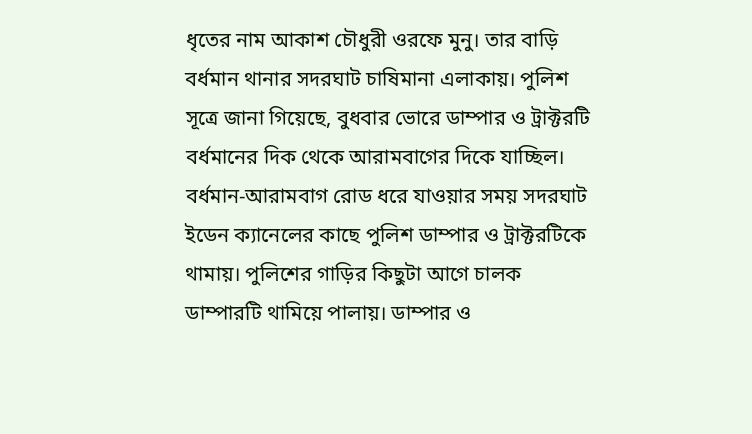ধৃতের নাম আকাশ চৌধুরী ওরফে মুনু। তার বাড়ি বর্ধমান থানার সদরঘাট চাষিমানা এলাকায়। পুলিশ সূত্রে জানা গিয়েছে, বুধবার ভোরে ডাম্পার ও ট্রাক্টরটি বর্ধমানের দিক থেকে আরামবাগের দিকে যাচ্ছিল। বর্ধমান-আরামবাগ রোড ধরে যাওয়ার সময় সদরঘাট ইডেন ক্যানেলের কাছে পুলিশ ডাম্পার ও ট্রাক্টরটিকে থামায়। পুলিশের গাড়ির কিছুটা আগে চালক ডাম্পারটি থামিয়ে পালায়। ডাম্পার ও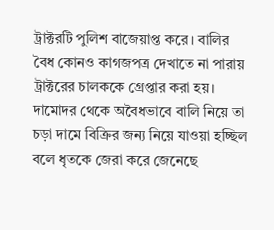ট্রাক্টরটি পুলিশ বাজেয়াপ্ত করে। বালির বৈধ কোনও কাগজপত্র দেখাতে না পারায় ট্রাক্টরের চালককে গ্রেপ্তার করা হয়। দামোদর থেকে অবৈধভাবে বালি নিয়ে তা চড়া দামে বিক্রির জন্য নিয়ে যাওয়া হচ্ছিল বলে ধৃতকে জেরা করে জেনেছে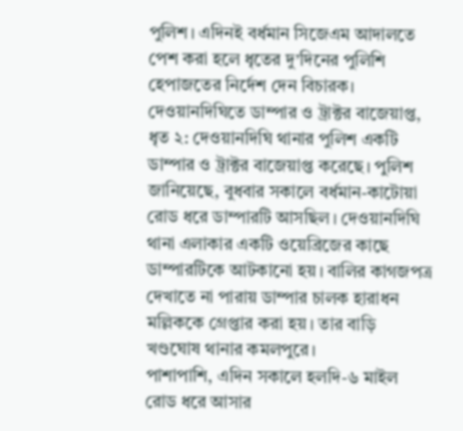পুলিশ। এদিনই বর্ধমান সিজেএম আদালতে পেশ করা হলে ধৃতের দু’দিনের পুলিশি হেপাজতের নির্দেশ দেন বিচারক।
দেওয়ানদিঘিতে ডাম্পার ও ট্রাক্টর বাজেয়াপ্ত, ধৃত ২: দেওয়ানদিঘি থানার পুলিশ একটি ডাম্পার ও ট্রাক্টর বাজেয়াপ্ত করেছে। পুলিশ জানিয়েছে, বুধবার সকালে বর্ধমান-কাটোয়া রোড ধরে ডাম্পারটি আসছিল। দেওয়ানদিঘি থানা এলাকার একটি ওয়েব্রিজের কাছে ডাম্পারটিকে আটকানো হয়। বালির কাগজপত্র দেখাতে না পারায় ডাম্পার চালক হারাধন মল্লিককে গ্রেপ্তার করা হয়। তার বাড়ি খণ্ডঘোষ থানার কমলপুরে।
পাশাপাশি, এদিন সকালে হলদি-৬ মাইল রোড ধরে আসার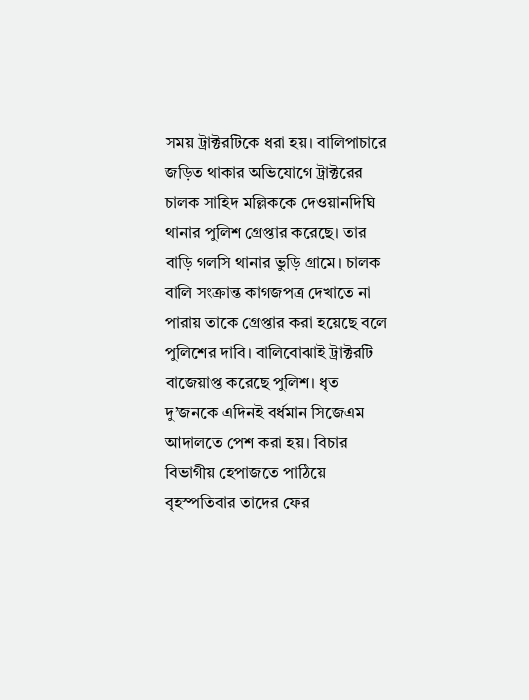সময় ট্রাক্টরটিকে ধরা হয়। বালিপাচারে জড়িত থাকার অভিযোগে ট্রাক্টরের চালক সাহিদ মল্লিককে দেওয়ানদিঘি থানার পুলিশ গ্রেপ্তার করেছে। তার বাড়ি গলসি থানার ভুড়ি গ্রামে। চালক বালি সংক্রান্ত কাগজপত্র দেখাতে না পারায় তাকে গ্রেপ্তার করা হয়েছে বলে পুলিশের দাবি। বালিবোঝাই ট্রাক্টরটি বাজেয়াপ্ত করেছে পুলিশ। ধৃত দু’জনকে এদিনই বর্ধমান সিজেএম আদালতে পেশ করা হয়। বিচার বিভাগীয় হেপাজতে পাঠিয়ে বৃহস্পতিবার তাদের ফের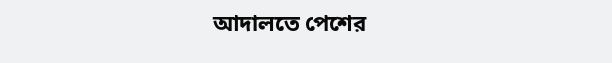আদালতে পেশের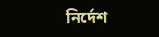নির্দেশ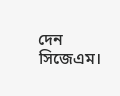দেন সিজেএম।